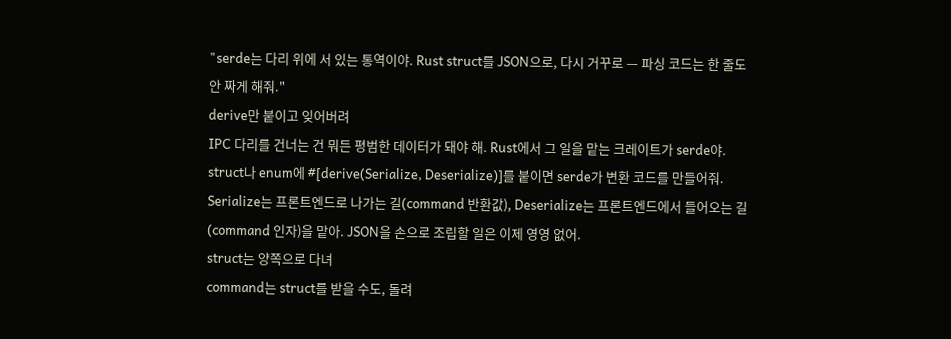"serde는 다리 위에 서 있는 통역이야. Rust struct를 JSON으로, 다시 거꾸로 — 파싱 코드는 한 줄도 안 짜게 해줘."
derive만 붙이고 잊어버려
IPC 다리를 건너는 건 뭐든 평범한 데이터가 돼야 해. Rust에서 그 일을 맡는 크레이트가 serde야. struct나 enum에 #[derive(Serialize, Deserialize)]를 붙이면 serde가 변환 코드를 만들어줘. Serialize는 프론트엔드로 나가는 길(command 반환값), Deserialize는 프론트엔드에서 들어오는 길(command 인자)을 맡아. JSON을 손으로 조립할 일은 이제 영영 없어.
struct는 양쪽으로 다녀
command는 struct를 받을 수도, 돌려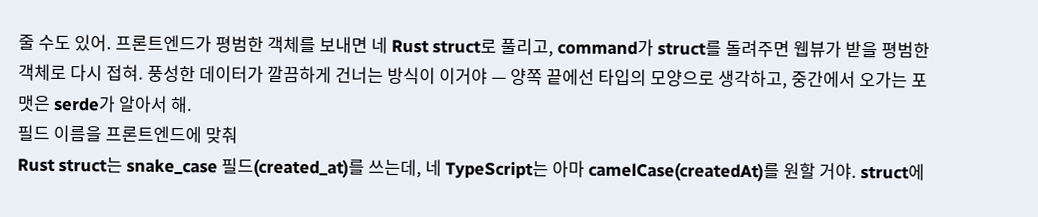줄 수도 있어. 프론트엔드가 평범한 객체를 보내면 네 Rust struct로 풀리고, command가 struct를 돌려주면 웹뷰가 받을 평범한 객체로 다시 접혀. 풍성한 데이터가 깔끔하게 건너는 방식이 이거야 — 양쪽 끝에선 타입의 모양으로 생각하고, 중간에서 오가는 포맷은 serde가 알아서 해.
필드 이름을 프론트엔드에 맞춰
Rust struct는 snake_case 필드(created_at)를 쓰는데, 네 TypeScript는 아마 camelCase(createdAt)를 원할 거야. struct에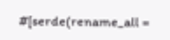#[serde(rename_all =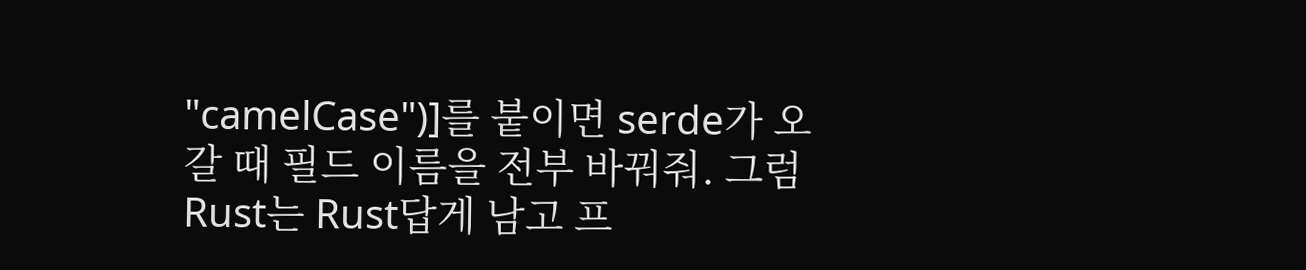"camelCase")]를 붙이면 serde가 오갈 때 필드 이름을 전부 바꿔줘. 그럼 Rust는 Rust답게 남고 프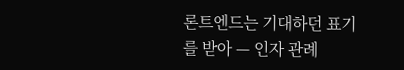론트엔드는 기대하던 표기를 받아 — 인자 관례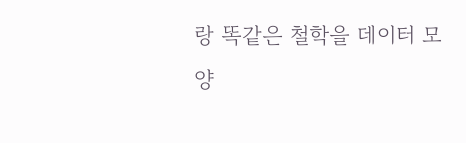랑 똑같은 철학을 데이터 모양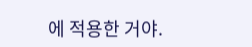에 적용한 거야.